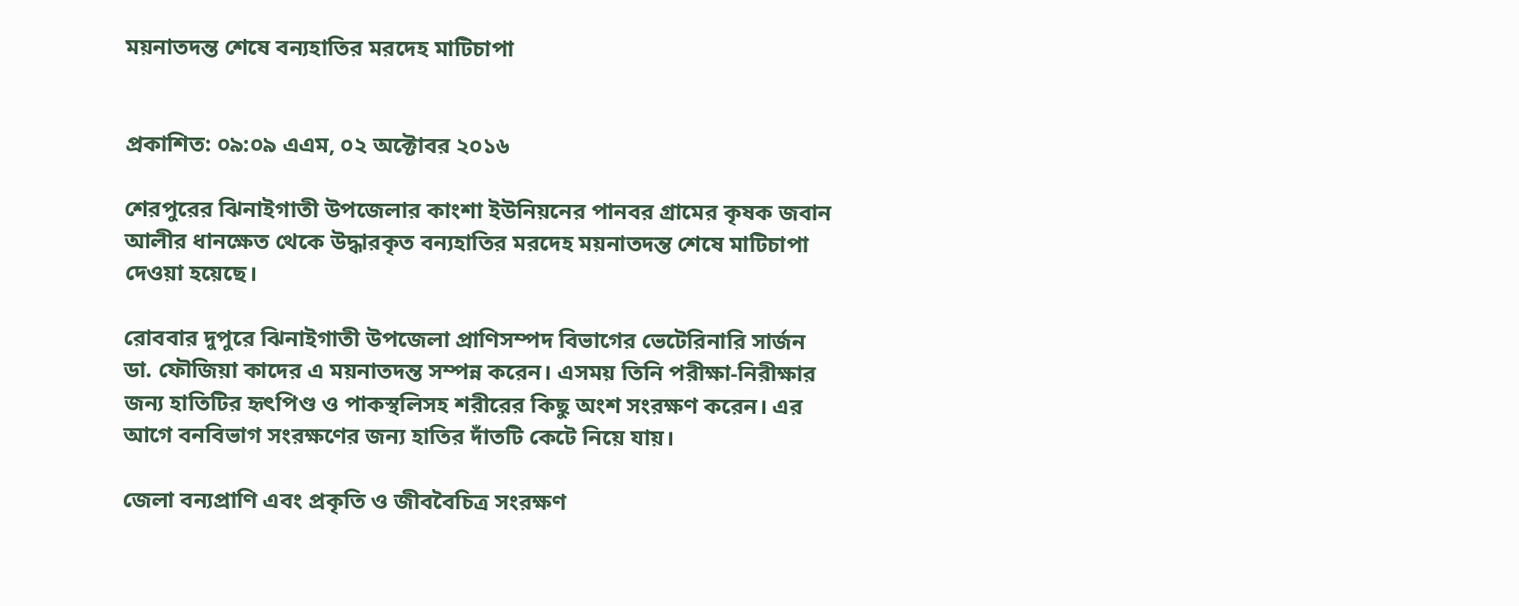ময়নাতদন্ত শেষে বন্যহাতির মরদেহ মাটিচাপা


প্রকাশিত: ০৯:০৯ এএম, ০২ অক্টোবর ২০১৬

শেরপুরের ঝিনাইগাতী উপজেলার কাংশা ইউনিয়নের পানবর গ্রামের কৃষক জবান আলীর ধানক্ষেত থেকে উদ্ধারকৃত বন্যহাতির মরদেহ ময়নাতদন্ত শেষে মাটিচাপা দেওয়া হয়েছে।

রোববার দুপুরে ঝিনাইগাতী উপজেলা প্রাণিসম্পদ বিভাগের ভেটেরিনারি সার্জন ডা. ফৌজিয়া কাদের এ ময়নাতদন্ত সম্পন্ন করেন। এসময় তিনি পরীক্ষা-নিরীক্ষার জন্য হাতিটির হৃৎপিণ্ড ও পাকস্থলিসহ শরীরের কিছু অংশ সংরক্ষণ করেন। এর আগে বনবিভাগ সংরক্ষণের জন্য হাতির দাঁতটি কেটে নিয়ে যায়।

জেলা বন্যপ্রাণি এবং প্রকৃতি ও জীববৈচিত্র সংরক্ষণ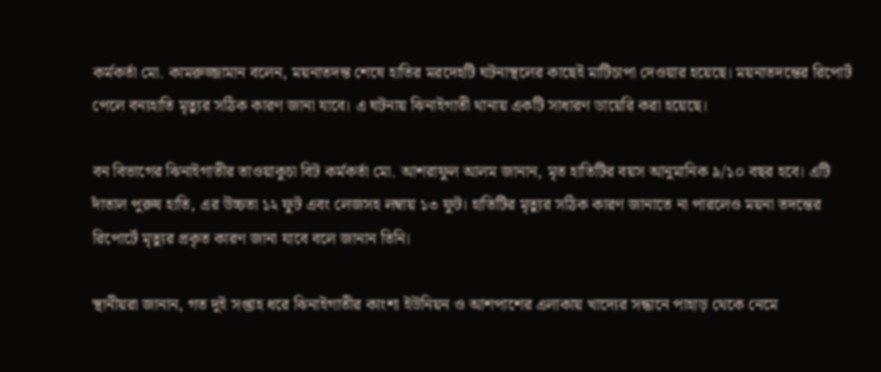কর্মকর্তা মো. কামরুজ্জামান বলেন, ময়নাতদন্ত শেষে হাতির মরদেহটি ঘটনাস্থলের কাছেই মাটিচাপা দেওয়ার হয়েছে। ময়নাতদন্তের রিপোর্ট পেলে বন্যহাতি মৃত্যুর সঠিক কারণ জানা যাবে। এ ঘটনায় ঝিনাইগাতী থানায় একটি সাধারণ ডায়েরি করা হয়েছে।

বন বিভাগের ঝিনাইগাতীর তাওয়াকুচা বিট কর্মকর্তা মো. আশরাফুল আলম জানান, মৃত হাতিটির বয়স আনুমানিক ৯/১০ বছর হবে। এটি দাঁতাল পুরুষ হাতি, এর উচ্চতা ১২ ফুট এবং লেজসহ লম্বায় ১৩ ফুট। হাতিটির মৃত্যুর সঠিক কারণ জানাতে না পারলেও ময়না তদন্তের রিপোর্টে মৃত্যুর প্রকৃত কারণ জানা যাবে বলে জানান তিনি।

স্থানীয়রা জানান, গত দুই সপ্তাহ ধরে ঝিনাইগাতীর কাংশা ইউনিয়ন ও আশপাশের এলাকায় খাদ্যের সন্ধানে পাহাড় থেকে নেমে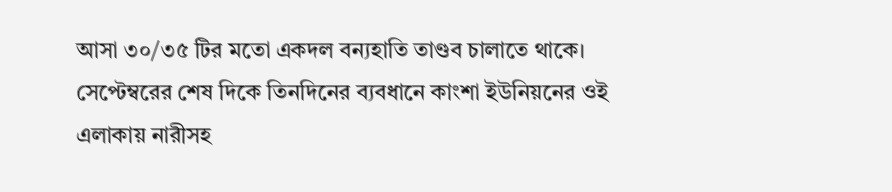আসা ৩০/৩৫ টির মতো একদল বন্যহাতি তাণ্ডব চালাতে থাকে। সেপ্টেম্বরের শেষ দিকে তিনদিনের ব্যবধানে কাংশা ইউনিয়নের ওই এলাকায় নারীসহ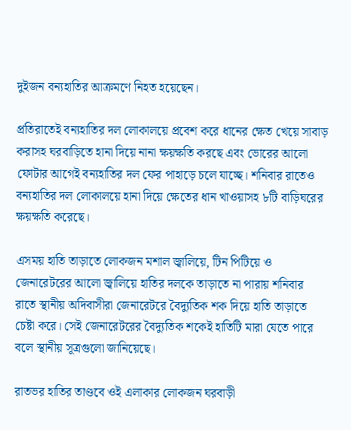দুইজন বন্যহাতির আক্রমণে নিহত হয়েছেন।

প্রতিরাতেই বন্যহাতির দল লোকালয়ে প্রবেশ করে ধানের ক্ষেত খেয়ে সাবাড় করাসহ ঘরবাড়িতে হানা দিয়ে নানা ক্ষয়ক্ষতি করছে এবং ভোরের আলো ফোটার আগেই বন্যহাতির দল ফের পাহাড়ে চলে যাচ্ছে। শনিবার রাতেও বন্যহাতির দল লোকালয়ে হানা দিয়ে ক্ষেতের ধান খাওয়াসহ ৮টি বাড়িঘরের ক্ষয়ক্ষতি করেছে।

এসময় হাতি তাড়াতে লোকজন মশাল জ্বালিয়ে, টিন পিটিয়ে ও জেনারেটরের আলো জ্বালিয়ে হাতির দলকে তাড়াতে না পারায় শনিবার রাতে স্থানীয় অদিবাসীরা জেনারেটরে বৈদ্যুতিক শক দিয়ে হাতি তাড়াতে চেষ্টা করে। সেই জেনারেটরের বৈদ্যুতিক শকেই হাতিটি মারা যেতে পারে বলে স্থানীয় সূত্রগুলো জানিয়েছে।

রাতভর হাতির তাণ্ডবে ওই এলাকার লোকজন ঘরবাড়ী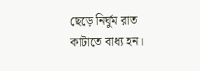ছেড়ে নির্ঘুম রাত কাটাতে বাধ্য হন।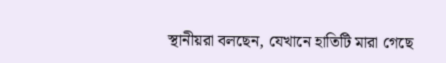স্থানীয়রা বলছেন, যেখানে হাতিটি মারা গেছে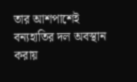তার আশপাশেই বন্যহাতির দল অবস্থান করায়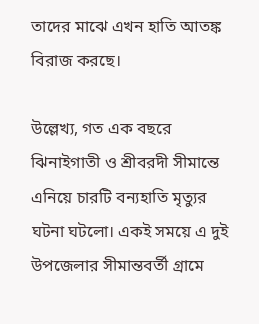তাদের মাঝে এখন হাতি আতঙ্ক বিরাজ করছে।

উল্লেখ্য, গত এক বছরে ঝিনাইগাতী ও শ্রীবরদী সীমান্তে এনিয়ে চারটি বন্যহাতি মৃত্যুর ঘটনা ঘটলো। একই সময়ে এ দুই উপজেলার সীমান্তবর্তী গ্রামে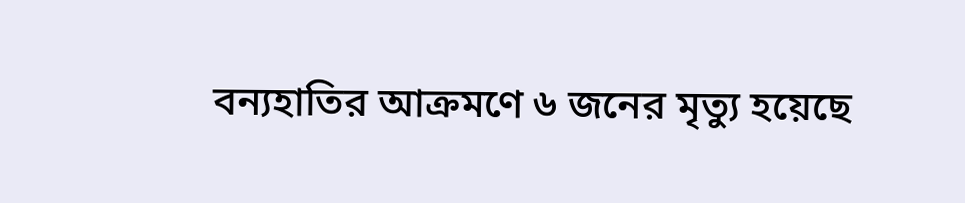বন্যহাতির আক্রমণে ৬ জনের মৃত্যু হয়েছে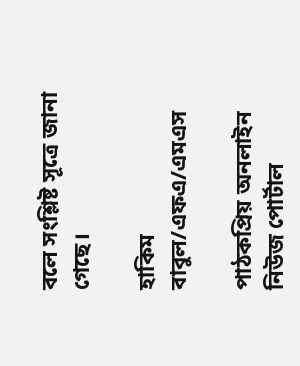বলে সংশ্লিষ্ট সূত্রে জানা গেছে।

হাকিম বাবুল/এফএ/এমএস

পাঠকপ্রিয় অনলাইন নিউজ পোর্টাল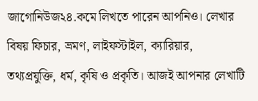জাগোনিউজ২৪.কমে লিখতে পারেন আপনিও। লেখার বিষয় ফিচার, ভ্রমণ, লাইফস্টাইল, ক্যারিয়ার, তথ্যপ্রযুক্তি, ধর্ম, কৃষি ও প্রকৃতি। আজই আপনার লেখাটি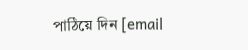পাঠিয়ে দিন [email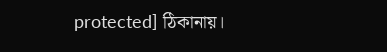protected] ঠিকানায়।